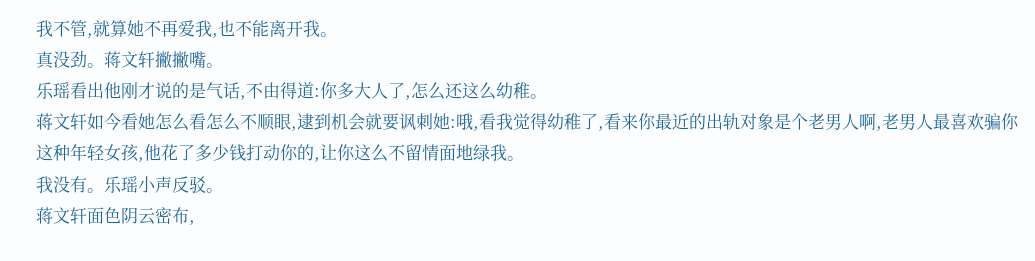我不管,就算她不再爱我,也不能离开我。
真没劲。蒋文轩撇撇嘴。
乐瑶看出他刚才说的是气话,不由得道:你多大人了,怎么还这么幼稚。
蒋文轩如今看她怎么看怎么不顺眼,逮到机会就要讽刺她:哦,看我觉得幼稚了,看来你最近的出轨对象是个老男人啊,老男人最喜欢骗你这种年轻女孩,他花了多少钱打动你的,让你这么不留情面地绿我。
我没有。乐瑶小声反驳。
蒋文轩面色阴云密布,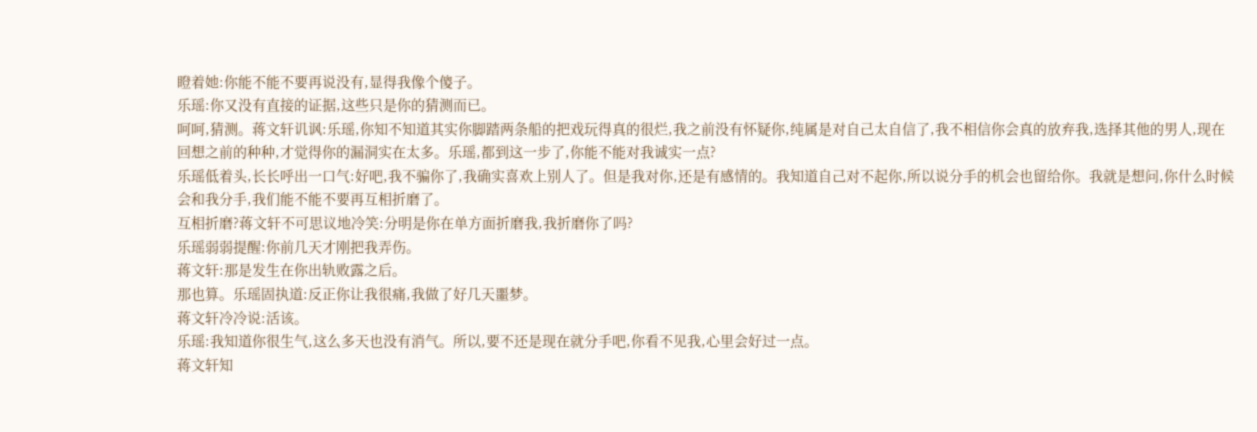瞪着她:你能不能不要再说没有,显得我像个傻子。
乐瑶:你又没有直接的证据,这些只是你的猜测而已。
呵呵,猜测。蒋文轩讥讽:乐瑶,你知不知道其实你脚踏两条船的把戏玩得真的很烂,我之前没有怀疑你,纯属是对自己太自信了,我不相信你会真的放弃我,选择其他的男人,现在回想之前的种种,才觉得你的漏洞实在太多。乐瑶,都到这一步了,你能不能对我诚实一点?
乐瑶低着头,长长呼出一口气:好吧,我不骗你了,我确实喜欢上别人了。但是我对你,还是有感情的。我知道自己对不起你,所以说分手的机会也留给你。我就是想问,你什么时候会和我分手,我们能不能不要再互相折磨了。
互相折磨?蒋文轩不可思议地冷笑:分明是你在单方面折磨我,我折磨你了吗?
乐瑶弱弱提醒:你前几天才刚把我弄伤。
蒋文轩:那是发生在你出轨败露之后。
那也算。乐瑶固执道:反正你让我很痛,我做了好几天噩梦。
蒋文轩冷冷说:活该。
乐瑶:我知道你很生气,这么多天也没有消气。所以,要不还是现在就分手吧,你看不见我,心里会好过一点。
蒋文轩知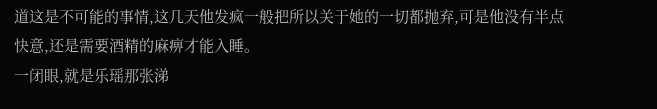道这是不可能的事情,这几天他发疯一般把所以关于她的一切都抛弃,可是他没有半点快意,还是需要酒精的麻痹才能入睡。
一闭眼,就是乐瑶那张涕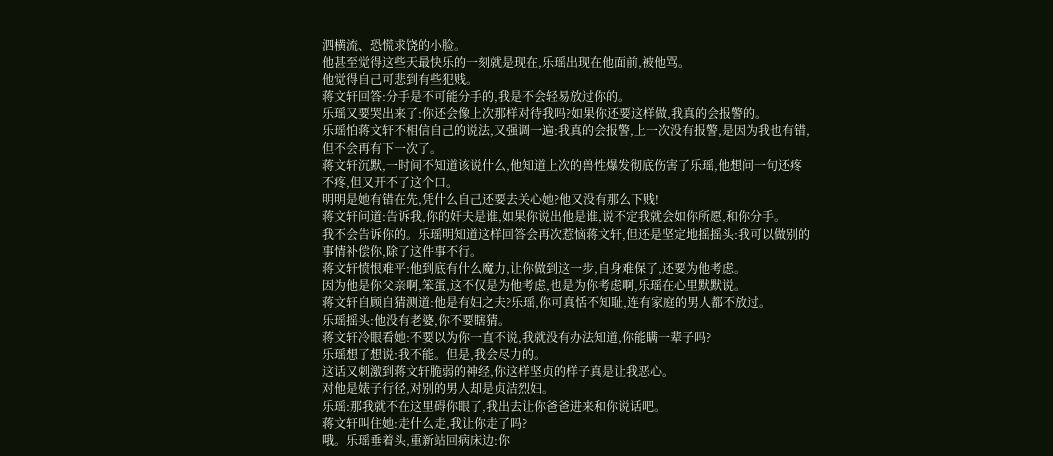泗横流、恐慌求饶的小脸。
他甚至觉得这些天最快乐的一刻就是现在,乐瑶出现在他面前,被他骂。
他觉得自己可悲到有些犯贱。
蒋文轩回答:分手是不可能分手的,我是不会轻易放过你的。
乐瑶又要哭出来了:你还会像上次那样对待我吗?如果你还要这样做,我真的会报警的。
乐瑶怕蒋文轩不相信自己的说法,又强调一遍:我真的会报警,上一次没有报警,是因为我也有错,但不会再有下一次了。
蒋文轩沉默,一时间不知道该说什么,他知道上次的兽性爆发彻底伤害了乐瑶,他想问一句还疼不疼,但又开不了这个口。
明明是她有错在先,凭什么自己还要去关心她?他又没有那么下贱!
蒋文轩问道:告诉我,你的奸夫是谁,如果你说出他是谁,说不定我就会如你所愿,和你分手。
我不会告诉你的。乐瑶明知道这样回答会再次惹恼蒋文轩,但还是坚定地摇摇头:我可以做别的事情补偿你,除了这件事不行。
蒋文轩愤恨难平:他到底有什么魔力,让你做到这一步,自身难保了,还要为他考虑。
因为他是你父亲啊,笨蛋,这不仅是为他考虑,也是为你考虑啊,乐瑶在心里默默说。
蒋文轩自顾自猜测道:他是有妇之夫?乐瑶,你可真恬不知耻,连有家庭的男人都不放过。
乐瑶摇头:他没有老婆,你不要瞎猜。
蒋文轩冷眼看她:不要以为你一直不说,我就没有办法知道,你能瞒一辈子吗?
乐瑶想了想说:我不能。但是,我会尽力的。
这话又刺激到蒋文轩脆弱的神经,你这样坚贞的样子真是让我恶心。
对他是婊子行径,对别的男人却是贞洁烈妇。
乐瑶:那我就不在这里碍你眼了,我出去让你爸爸进来和你说话吧。
蒋文轩叫住她:走什么走,我让你走了吗?
哦。乐瑶垂着头,重新站回病床边:你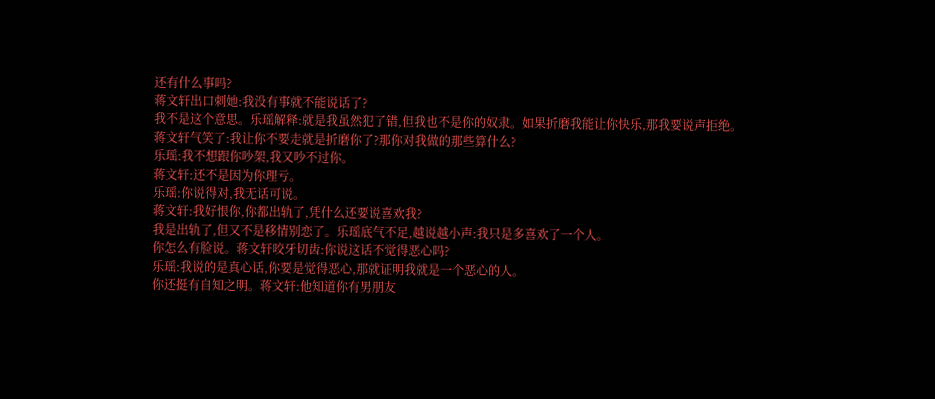还有什么事吗?
蒋文轩出口刺她:我没有事就不能说话了?
我不是这个意思。乐瑶解释:就是我虽然犯了错,但我也不是你的奴隶。如果折磨我能让你快乐,那我要说声拒绝。
蒋文轩气笑了:我让你不要走就是折磨你了?那你对我做的那些算什么?
乐瑶:我不想跟你吵架,我又吵不过你。
蒋文轩:还不是因为你理亏。
乐瑶:你说得对,我无话可说。
蒋文轩:我好恨你,你都出轨了,凭什么还要说喜欢我?
我是出轨了,但又不是移情别恋了。乐瑶底气不足,越说越小声:我只是多喜欢了一个人。
你怎么有脸说。蒋文轩咬牙切齿:你说这话不觉得恶心吗?
乐瑶:我说的是真心话,你要是觉得恶心,那就证明我就是一个恶心的人。
你还挺有自知之明。蒋文轩:他知道你有男朋友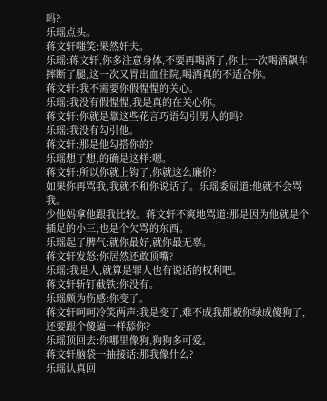吗?
乐瑶点头。
蒋文轩嗤笑:果然奸夫。
乐瑶:蒋文轩,你多注意身体,不要再喝酒了,你上一次喝酒飙车摔断了腿,这一次又胃出血住院,喝酒真的不适合你。
蒋文轩:我不需要你假惺惺的关心。
乐瑶:我没有假惺惺,我是真的在关心你。
蒋文轩:你就是靠这些花言巧语勾引男人的吗?
乐瑶:我没有勾引他。
蒋文轩:那是他勾搭你的?
乐瑶想了想,的确是这样:嗯。
蒋文轩:所以你就上钩了,你就这么廉价?
如果你再骂我,我就不和你说话了。乐瑶委屈道:他就不会骂我。
少他妈拿他跟我比较。蒋文轩不爽地骂道:那是因为他就是个插足的小三,也是个欠骂的东西。
乐瑶起了脾气:就你最好,就你最无辜。
蒋文轩发怒:你居然还敢顶嘴?
乐瑶:我是人,就算是罪人也有说话的权利吧。
蒋文轩斩钉截铁:你没有。
乐瑶颇为伤感:你变了。
蒋文轩呵呵冷笑两声:我是变了,难不成我都被你绿成傻狗了,还要跟个傻逼一样舔你?
乐瑶顶回去:你哪里像狗,狗狗多可爱。
蒋文轩脑袋一抽接话:那我像什么?
乐瑶认真回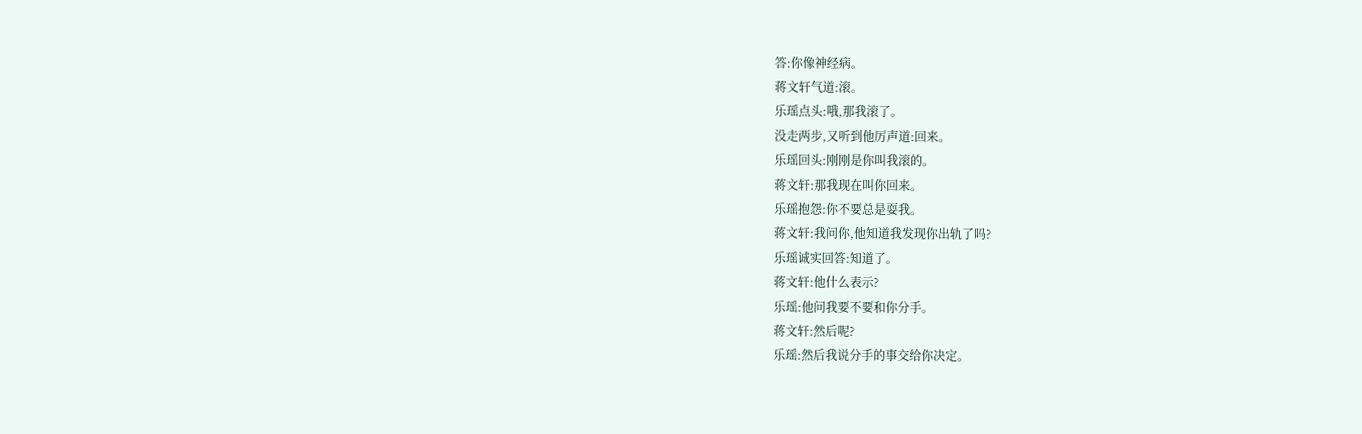答:你像神经病。
蒋文轩气道:滚。
乐瑶点头:哦,那我滚了。
没走两步,又听到他厉声道:回来。
乐瑶回头:刚刚是你叫我滚的。
蒋文轩:那我现在叫你回来。
乐瑶抱怨:你不要总是耍我。
蒋文轩:我问你,他知道我发现你出轨了吗?
乐瑶诚实回答:知道了。
蒋文轩:他什么表示?
乐瑶:他问我要不要和你分手。
蒋文轩:然后呢?
乐瑶:然后我说分手的事交给你决定。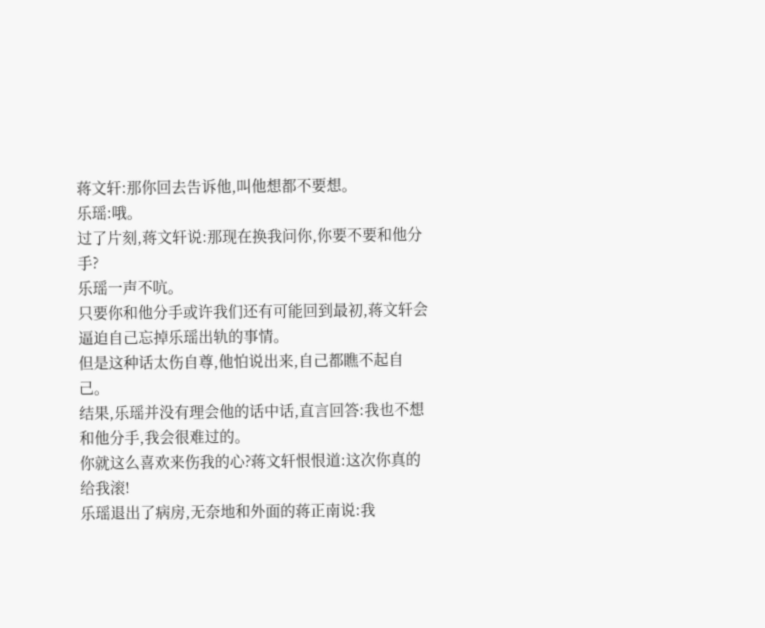蒋文轩:那你回去告诉他,叫他想都不要想。
乐瑶:哦。
过了片刻,蒋文轩说:那现在换我问你,你要不要和他分手?
乐瑶一声不吭。
只要你和他分手或许我们还有可能回到最初,蒋文轩会逼迫自己忘掉乐瑶出轨的事情。
但是这种话太伤自尊,他怕说出来,自己都瞧不起自己。
结果,乐瑶并没有理会他的话中话,直言回答:我也不想和他分手,我会很难过的。
你就这么喜欢来伤我的心?蒋文轩恨恨道:这次你真的给我滚!
乐瑶退出了病房,无奈地和外面的蒋正南说:我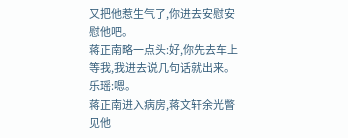又把他惹生气了,你进去安慰安慰他吧。
蒋正南略一点头:好,你先去车上等我,我进去说几句话就出来。
乐瑶:嗯。
蒋正南进入病房,蒋文轩余光瞥见他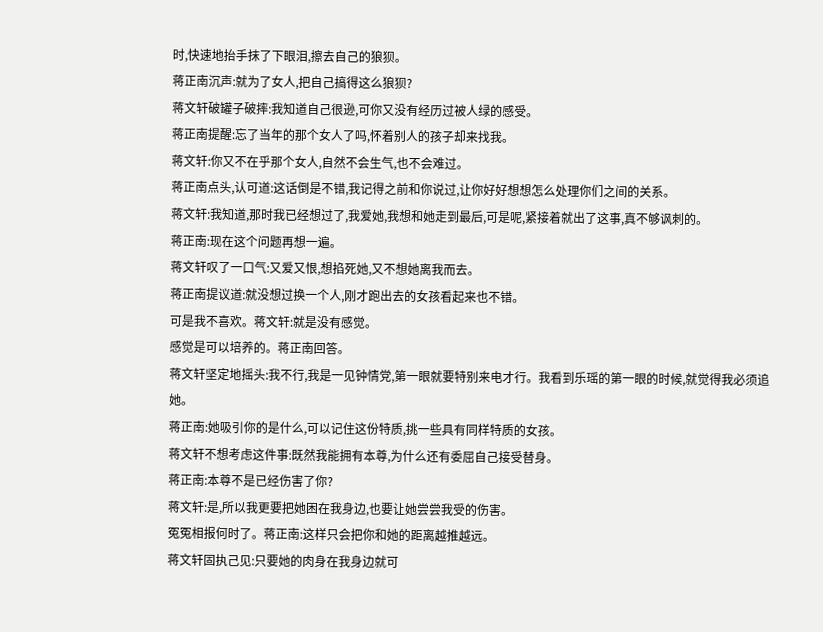时,快速地抬手抹了下眼泪,擦去自己的狼狈。
蒋正南沉声:就为了女人,把自己搞得这么狼狈?
蒋文轩破罐子破摔:我知道自己很逊,可你又没有经历过被人绿的感受。
蒋正南提醒:忘了当年的那个女人了吗,怀着别人的孩子却来找我。
蒋文轩:你又不在乎那个女人,自然不会生气,也不会难过。
蒋正南点头,认可道:这话倒是不错,我记得之前和你说过,让你好好想想怎么处理你们之间的关系。
蒋文轩:我知道,那时我已经想过了,我爱她,我想和她走到最后,可是呢,紧接着就出了这事,真不够讽刺的。
蒋正南:现在这个问题再想一遍。
蒋文轩叹了一口气:又爱又恨,想掐死她,又不想她离我而去。
蒋正南提议道:就没想过换一个人,刚才跑出去的女孩看起来也不错。
可是我不喜欢。蒋文轩:就是没有感觉。
感觉是可以培养的。蒋正南回答。
蒋文轩坚定地摇头:我不行,我是一见钟情党,第一眼就要特别来电才行。我看到乐瑶的第一眼的时候,就觉得我必须追她。
蒋正南:她吸引你的是什么,可以记住这份特质,挑一些具有同样特质的女孩。
蒋文轩不想考虑这件事:既然我能拥有本尊,为什么还有委屈自己接受替身。
蒋正南:本尊不是已经伤害了你?
蒋文轩:是,所以我更要把她困在我身边,也要让她尝尝我受的伤害。
冤冤相报何时了。蒋正南:这样只会把你和她的距离越推越远。
蒋文轩固执己见:只要她的肉身在我身边就可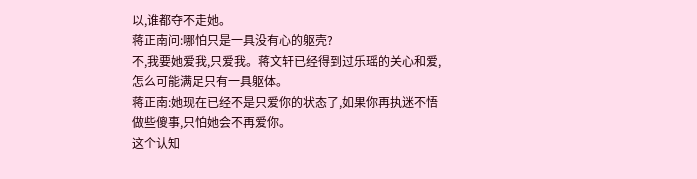以,谁都夺不走她。
蒋正南问:哪怕只是一具没有心的躯壳?
不,我要她爱我,只爱我。蒋文轩已经得到过乐瑶的关心和爱,怎么可能满足只有一具躯体。
蒋正南:她现在已经不是只爱你的状态了,如果你再执迷不悟做些傻事,只怕她会不再爱你。
这个认知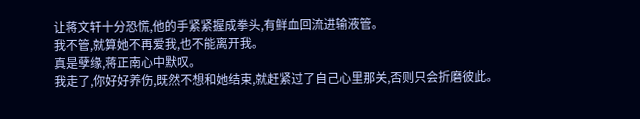让蒋文轩十分恐慌,他的手紧紧握成拳头,有鲜血回流进输液管。
我不管,就算她不再爱我,也不能离开我。
真是孽缘,蒋正南心中默叹。
我走了,你好好养伤,既然不想和她结束,就赶紧过了自己心里那关,否则只会折磨彼此。